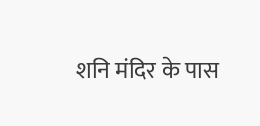शनि मंदिर के पास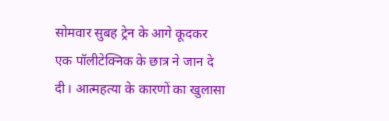सोमवार सुबह ट्रेन के आगे कूदकर एक पॉलीटेक्निक के छात्र ने जान दे दी। आत्महत्या के कारणों का खुलासा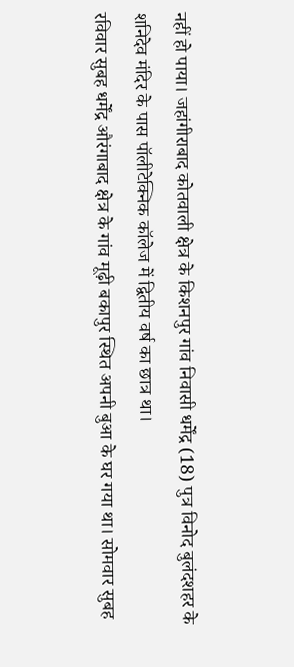नहीं हो पाया। जहांगीराबाद कोतवाली क्षेत्र के किशनपुर गांव निवासी धर्मेंद्र (18) पुत्र विनोद बुलंदशहर के शनिदेव मंदिर के पास पॉलीटेक्निक कॉलेज में द्वितीय वर्ष का छात्र था।
रविवार सुबह धर्मेंद्र औरंगाबाद क्षेत्र के गांव मूढ़ी बकापुर स्थित अपनी बुआ के घर गया था। सोमवार सुबह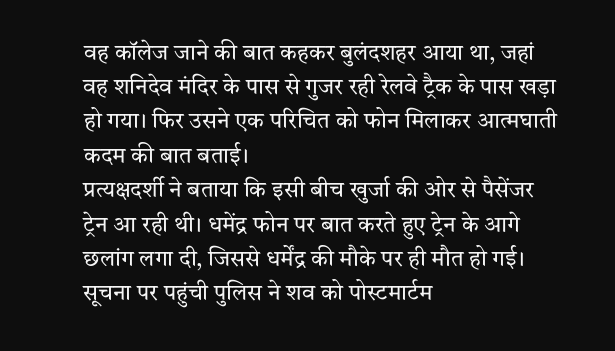वह कॉलेज जाने की बात कहकर बुलंदशहर आया था, जहां वह शनिदेव मंदिर के पास से गुजर रही रेलवे ट्रैक के पास खड़ा हो गया। फिर उसने एक परिचित को फोन मिलाकर आत्मघाती कदम की बात बताई।
प्रत्यक्षदर्शी ने बताया कि इसी बीच खुर्जा की ओर से पैसेंजर ट्रेन आ रही थी। धमेंद्र फोन पर बात करते हुए ट्रेन के आगे छलांग लगा दी, जिससे धर्मेंद्र की मौके पर ही मौत हो गई। सूचना पर पहुंची पुलिस ने शव को पोस्टमार्टम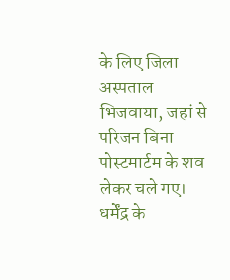के लिए जिला अस्पताल भिजवाया, जहां से परिजन बिना पोस्टमार्टम के शव लेकर चले गए।
धर्मेंद्र के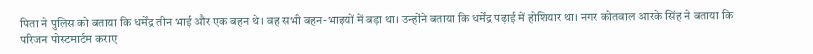पिता ने पुलिस को बताया कि धर्मेंद्र तीन भाई और एक बहन थे। वह सभी बहन-भाइयों में बड़ा था। उन्होंने बताया कि धर्मेंद्र पढ़ाई में होशियार था। नगर कोतवाल आरके सिंह ने बताया कि परिजन पोस्टमार्टम कराए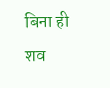बिना ही शव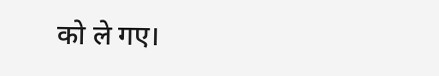को ले गए।